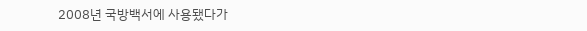2008년 국방백서에 사용됐다가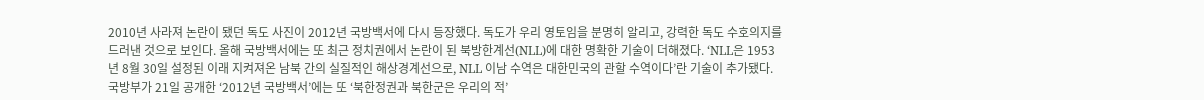2010년 사라져 논란이 됐던 독도 사진이 2012년 국방백서에 다시 등장했다. 독도가 우리 영토임을 분명히 알리고, 강력한 독도 수호의지를 드러낸 것으로 보인다. 올해 국방백서에는 또 최근 정치권에서 논란이 된 북방한계선(NLL)에 대한 명확한 기술이 더해졌다. ‘NLL은 1953년 8월 30일 설정된 이래 지켜져온 남북 간의 실질적인 해상경계선으로, NLL 이남 수역은 대한민국의 관할 수역이다’란 기술이 추가됐다.
국방부가 21일 공개한 ‘2012년 국방백서’에는 또 ‘북한정권과 북한군은 우리의 적’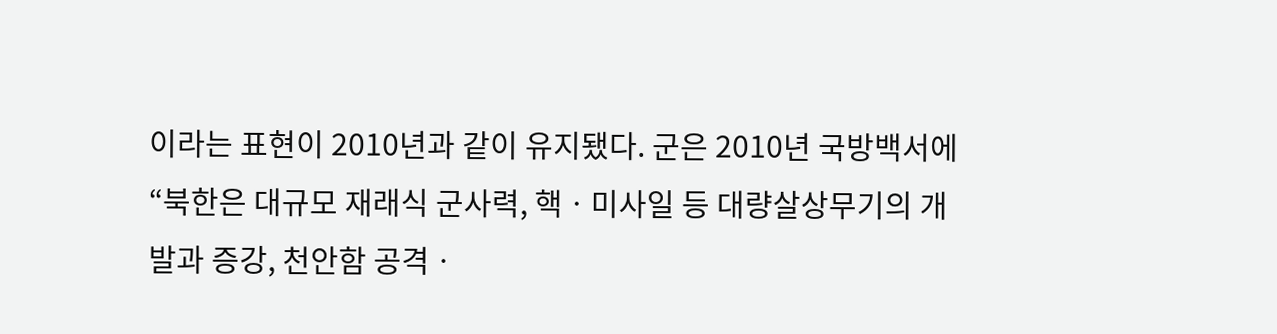이라는 표현이 2010년과 같이 유지됐다. 군은 2010년 국방백서에 “북한은 대규모 재래식 군사력, 핵ㆍ미사일 등 대량살상무기의 개발과 증강, 천안함 공격ㆍ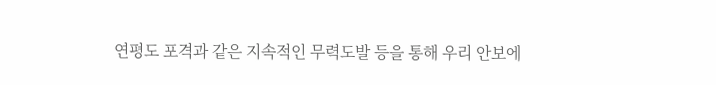연평도 포격과 같은 지속적인 무력도발 등을 통해 우리 안보에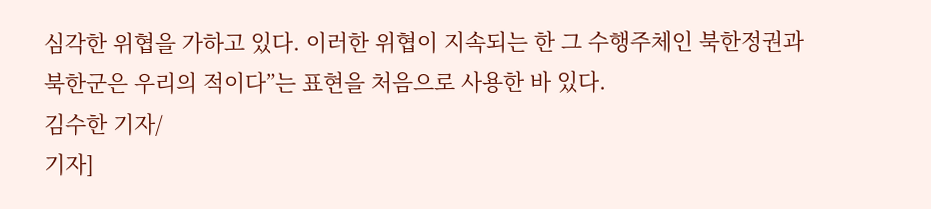심각한 위협을 가하고 있다. 이러한 위협이 지속되는 한 그 수행주체인 북한정권과 북한군은 우리의 적이다”는 표현을 처음으로 사용한 바 있다.
김수한 기자/
기자]